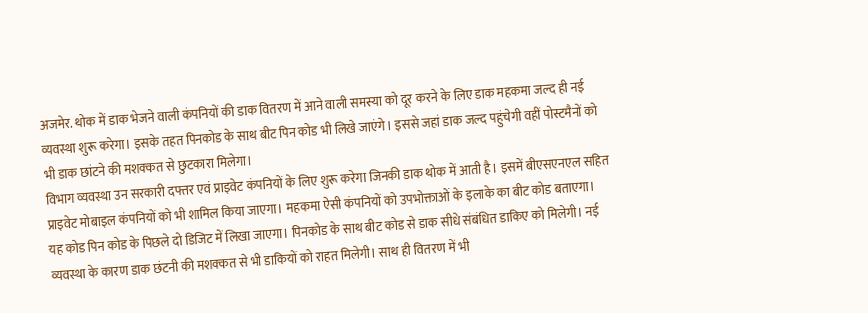अजमेर. थोक में डाक भेजने वाली कंपनियों की डाक वितरण में आने वाली समस्या को दूर करने के लिए डाक महकमा जल्द ही नई व्यवस्था शुरू करेगा। इसके तहत पिनकोड के साथ बीट पिन कोड भी लिखे जाएंगे। इससे जहां डाक जल्द पहुंचेगी वहीं पोस्टमैनों को भी डाक छांटने की मशक्कत से छुटकारा मिलेगा।
विभाग व्यवस्था उन सरकारी दफ्तर एवं प्राइवेट कंपनियों के लिए शुरू करेगा जिनकी डाक थोक में आती है। इसमें बीएसएनएल सहित प्राइवेट मोबाइल कंपनियों को भी शामिल किया जाएगा। महकमा ऐसी कंपनियों को उपभोक्ताओं के इलाके का बीट कोड बताएगा। यह कोड पिन कोड के पिछले दो डिजिट में लिखा जाएगा। पिनकोड के साथ बीट कोड से डाक सीधे संबंधित डाकिए को मिलेगी। नई व्यवस्था के कारण डाक छंटनी की मशक्कत से भी डाकियों को राहत मिलेगी। साथ ही वितरण में भी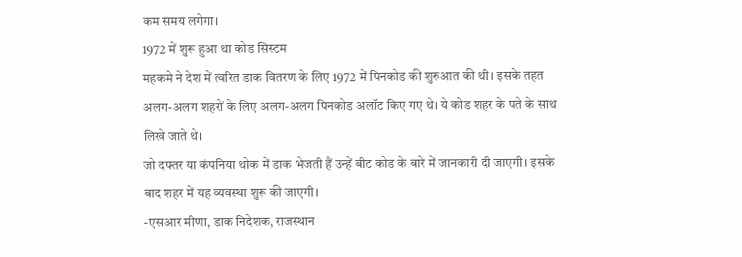कम समय लगेगा।
1972 में शुरू हुआ था कोड सिस्टम
महकमे ने देश में त्वरित डाक वितरण के लिए 1972 में पिनकोड की शुरुआत की थी। इसके तहत अलग-अलग शहरों के लिए अलग-अलग पिनकोड अलॉट किए गए थे। ये कोड शहर के पते के साथ लिखे जाते थे।
जो दफ्तर या कंपनिया थोक में डाक भेजती हैं उन्हें बीट कोड के बारे में जानकारी दी जाएगी। इसके बाद शहर में यह व्यवस्था शुरू की जाएगी।
-एसआर मीणा, डाक निदेशक, राजस्थान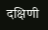दक्षिणी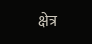क्षेत्र